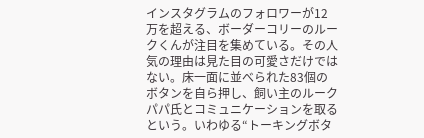インスタグラムのフォロワーが12万を超える、ボーダーコリーのルークくんが注目を集めている。その人気の理由は見た目の可愛さだけではない。床一面に並べられた83個のボタンを自ら押し、飼い主のルークパパ氏とコミュニケーションを取るという。いわゆる“トーキングボタ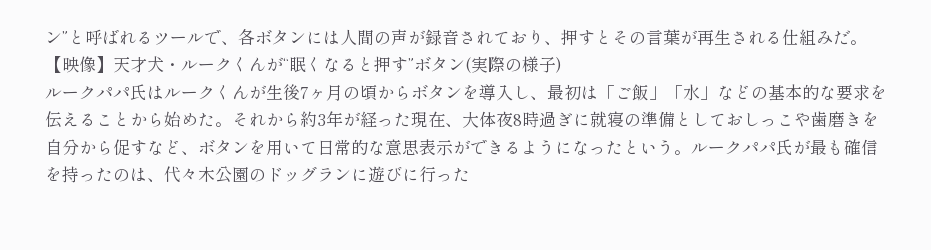ン”と呼ばれるツールで、各ボタンには人間の声が録音されており、押すとその言葉が再生される仕組みだ。
【映像】天才犬・ルークくんが“眠くなると押す”ボタン(実際の様子)
ルークパパ氏はルークくんが生後7ヶ月の頃からボタンを導入し、最初は「ご飯」「水」などの基本的な要求を伝えることから始めた。それから約3年が経った現在、大体夜8時過ぎに就寝の準備としておしっこや歯磨きを自分から促すなど、ボタンを用いて日常的な意思表示ができるようになったという。ルークパパ氏が最も確信を持ったのは、代々木公園のドッグランに遊びに行った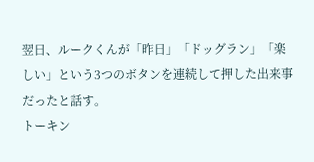翌日、ルークくんが「昨日」「ドッグラン」「楽しい」という3つのボタンを連続して押した出来事だったと話す。
トーキン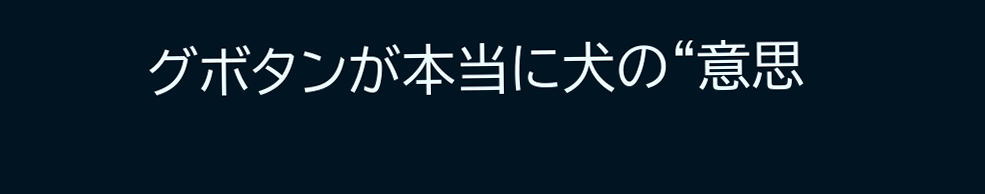グボタンが本当に犬の“意思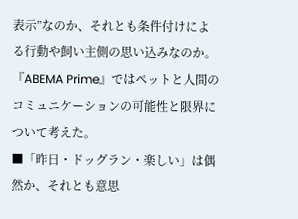表示”なのか、それとも条件付けによる行動や飼い主側の思い込みなのか。『ABEMA Prime』ではペットと人間のコミュニケーションの可能性と限界について考えた。
■「昨日・ドッグラン・楽しい」は偶然か、それとも意思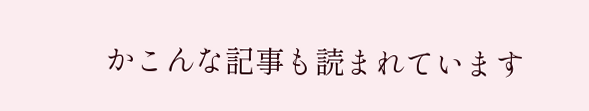かこんな記事も読まれています